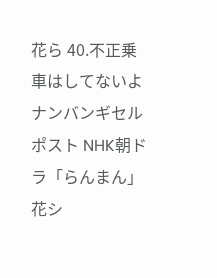花ら 40.不正乗車はしてないよ ナンバンギセル ポスト NHK朝ドラ「らんまん」花シ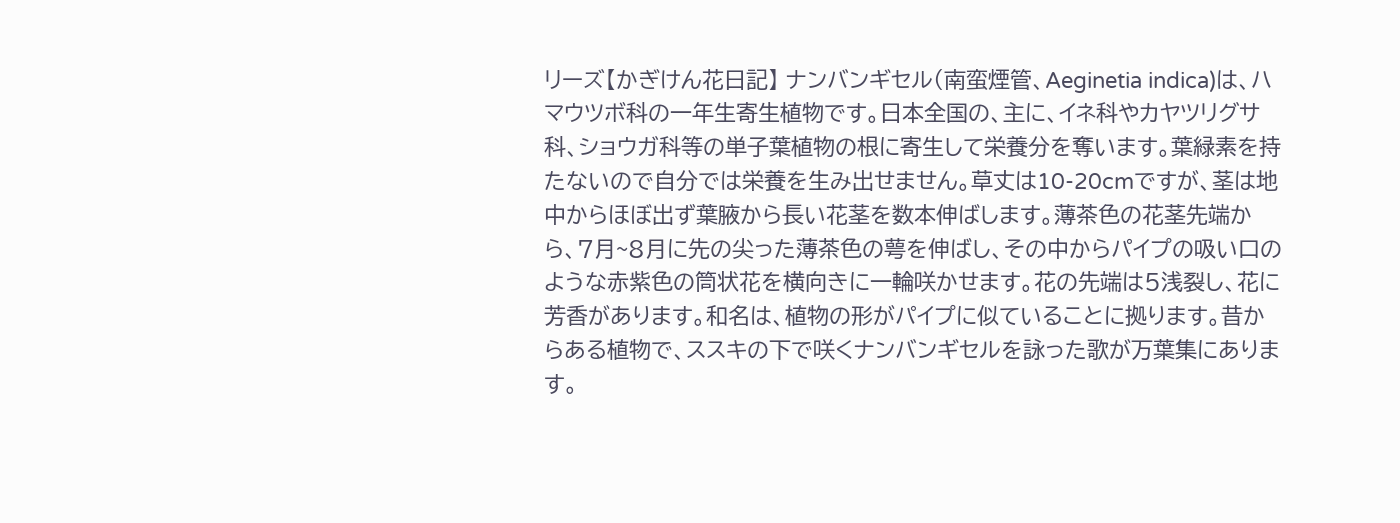リーズ【かぎけん花日記】 ナンバンギセル(南蛮煙管、Aeginetia indica)は、ハマウツボ科の一年生寄生植物です。日本全国の、主に、イネ科やカヤツリグサ科、ショウガ科等の単子葉植物の根に寄生して栄養分を奪います。葉緑素を持たないので自分では栄養を生み出せません。草丈は10-20cmですが、茎は地中からほぼ出ず葉腋から長い花茎を数本伸ばします。薄茶色の花茎先端から、7月~8月に先の尖った薄茶色の萼を伸ばし、その中からパイプの吸い口のような赤紫色の筒状花を横向きに一輪咲かせます。花の先端は5浅裂し、花に芳香があります。和名は、植物の形がパイプに似ていることに拠ります。昔からある植物で、ススキの下で咲くナンバンギセルを詠った歌が万葉集にあります。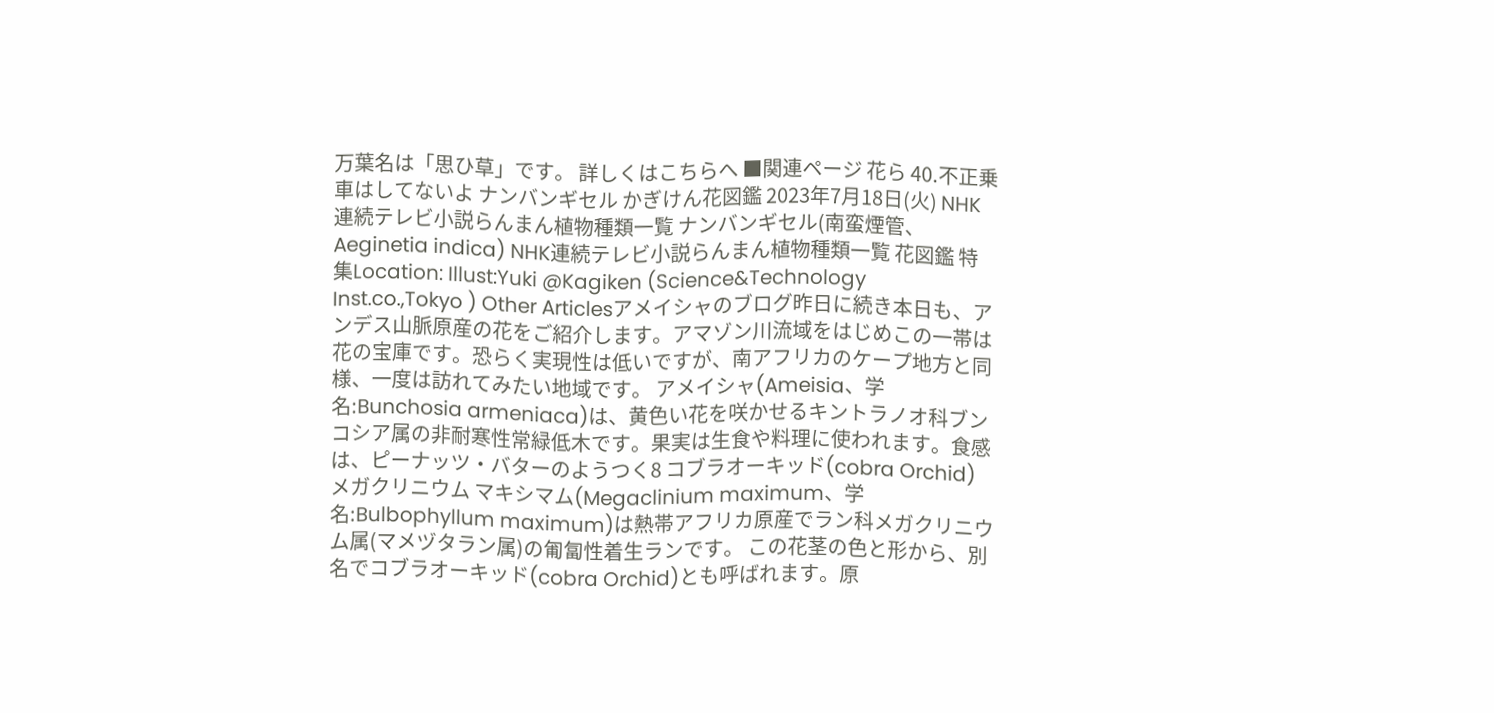万葉名は「思ひ草」です。 詳しくはこちらへ ■関連ページ 花ら 40.不正乗車はしてないよ ナンバンギセル かぎけん花図鑑 2023年7月18日(火) NHK連続テレビ小説らんまん植物種類一覧 ナンバンギセル(南蛮煙管、Aeginetia indica) NHK連続テレビ小説らんまん植物種類一覧 花図鑑 特集Location: Illust:Yuki @Kagiken (Science&Technology Inst.co.,Tokyo ) Other Articlesアメイシャのブログ昨日に続き本日も、アンデス山脈原産の花をご紹介します。アマゾン川流域をはじめこの一帯は花の宝庫です。恐らく実現性は低いですが、南アフリカのケープ地方と同様、一度は訪れてみたい地域です。 アメイシャ(Ameisia、学名:Bunchosia armeniaca)は、黄色い花を咲かせるキントラノオ科ブンコシア属の非耐寒性常緑低木です。果実は生食や料理に使われます。食感は、ピーナッツ・バターのようつく8 コブラオーキッド(cobra Orchid)メガクリニウム マキシマム(Megaclinium maximum、学名:Bulbophyllum maximum)は熱帯アフリカ原産でラン科メガクリニウム属(マメヅタラン属)の匍匐性着生ランです。 この花茎の色と形から、別名でコブラオーキッド(cobra Orchid)とも呼ばれます。原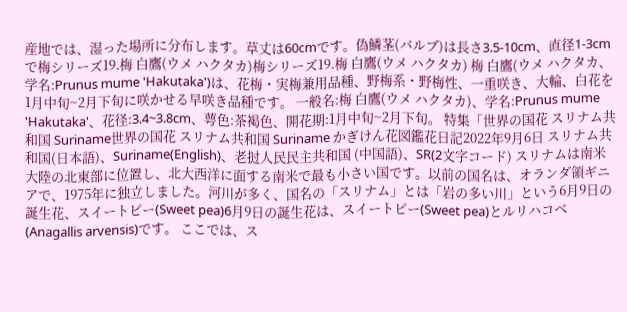産地では、湿った場所に分布します。草丈は60cmです。偽鱗茎(バルブ)は長さ3.5-10cm、直径1-3cmで梅シリーズ19.梅 白鷹(ウメ ハクタカ)梅シリーズ19.梅 白鷹(ウメ ハクタカ) 梅 白鷹(ウメ ハクタカ、学名:Prunus mume 'Hakutaka')は、花梅・実梅兼用品種、野梅系・野梅性、一重咲き、大輪、白花を1月中旬~2月下旬に咲かせる早咲き品種です。 一般名:梅 白鷹(ウメ ハクタカ)、学名:Prunus mume 'Hakutaka'、花径:3.4~3.8cm、萼色:茶褐色、開花期:1月中旬~2月下旬。 特集「世界の国花 スリナム共和国 Suriname世界の国花 スリナム共和国 Suriname かぎけん花図鑑花日記2022年9月6日 スリナム共和国(日本語)、Suriname(English)、老挝人民民主共和国 (中国語)、SR(2文字コード) スリナムは南米大陸の北東部に位置し、北大西洋に面する南米で最も小さい国です。以前の国名は、オランダ領ギニアで、1975年に独立しました。河川が多く、国名の「スリナム」とは「岩の多い川」という6月9日の誕生花、スイートピー(Sweet pea)6月9日の誕生花は、スイートピー(Sweet pea)とルリハコベ(Anagallis arvensis)です。 ここでは、ス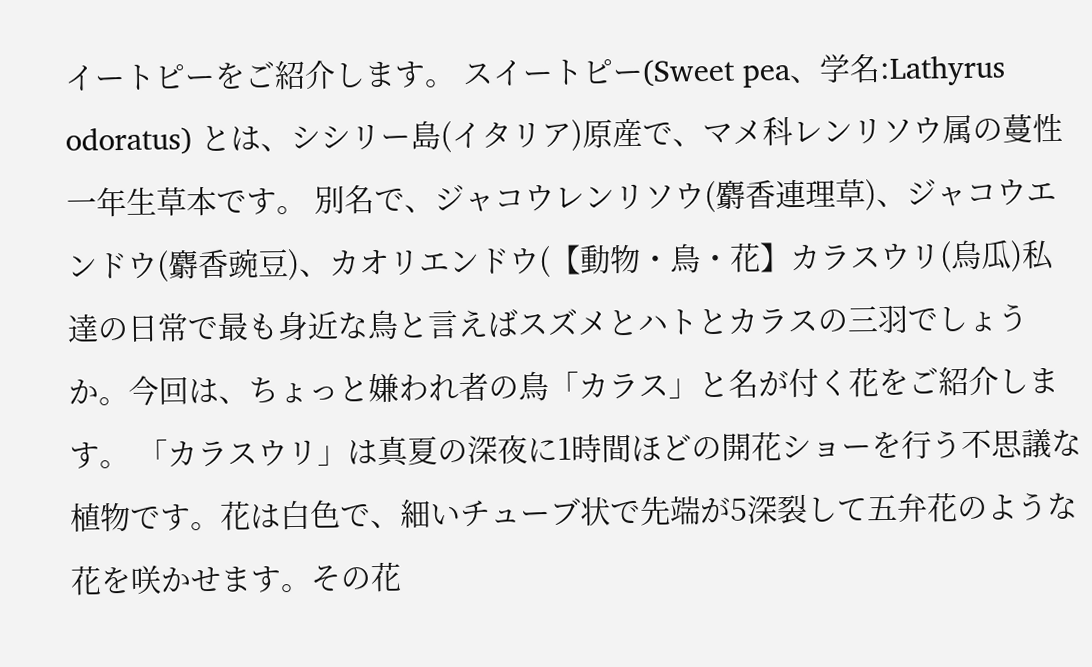イートピーをご紹介します。 スイートピー(Sweet pea、学名:Lathyrus odoratus) とは、シシリー島(イタリア)原産で、マメ科レンリソウ属の蔓性一年生草本です。 別名で、ジャコウレンリソウ(麝香連理草)、ジャコウエンドウ(麝香豌豆)、カオリエンドウ(【動物・鳥・花】カラスウリ(烏瓜)私達の日常で最も身近な鳥と言えばスズメとハトとカラスの三羽でしょうか。今回は、ちょっと嫌われ者の鳥「カラス」と名が付く花をご紹介します。 「カラスウリ」は真夏の深夜に1時間ほどの開花ショーを行う不思議な植物です。花は白色で、細いチューブ状で先端が5深裂して五弁花のような花を咲かせます。その花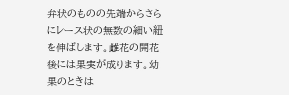弁状のものの先端からさらにレース状の無数の細い紐を伸ばします。雌花の開花後には果実が成ります。幼果のときは